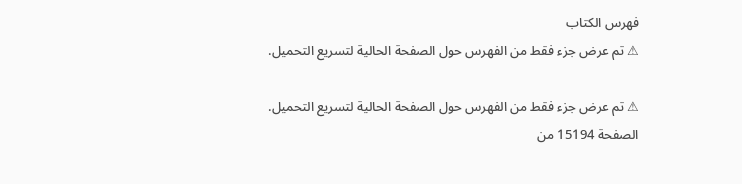فهرس الكتاب
⚠ تم عرض جزء فقط من الفهرس حول الصفحة الحالية لتسريع التحميل.

⚠ تم عرض جزء فقط من الفهرس حول الصفحة الحالية لتسريع التحميل.
الصفحة 15194 من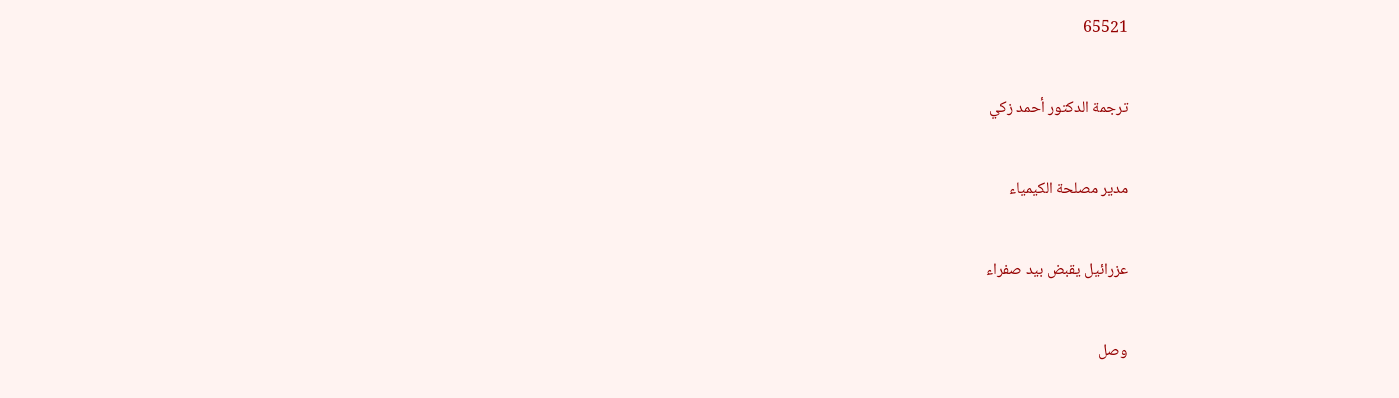65521

ترجمة الدكتور أحمد زكي

مدير مصلحة الكيمياء

عزرائيل يقبض بيد صفراء

وصل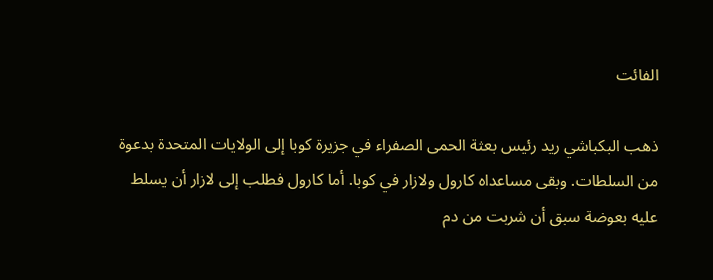الفائت

ذهب البكباشي ريد رئيس بعثة الحمى الصفراء في جزيرة كوبا إلى الولايات المتحدة بدعوة من السلطات. وبقى مساعداه كارول ولازار في كوبا. أما كارول فطلب إلى لازار أن يسلط عليه بعوضة سبق أن شربت من دم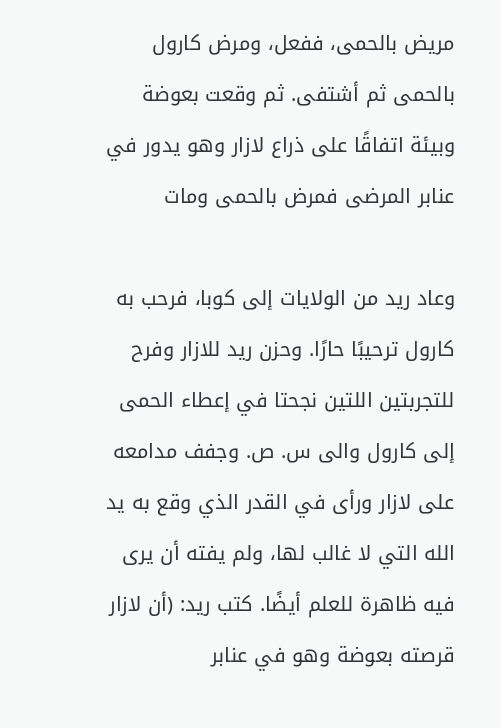مريض بالحمى، ففعل، ومرض كارول بالحمى ثم أشتفى. ثم وقعت بعوضة وبيئة اتفاقًا على ذراع لازار وهو يدور في عنابر المرضى فمرض بالحمى ومات

وعاد ريد من الولايات إلى كوبا، فرحب به كارول ترحيبًا حارًا. وحزن ريد للازار وفرح للتجربتين اللتين نجحتا في إعطاء الحمى إلى كارول والى س. ص. وجفف مدامعه على لازار ورأى في القدر الذي وقع به يد الله التي لا غالب لها، ولم يفته أن يرى فيه ظاهرة للعلم أيضًا. كتب ريد: (أن لازار قرصته بعوضة وهو في عنابر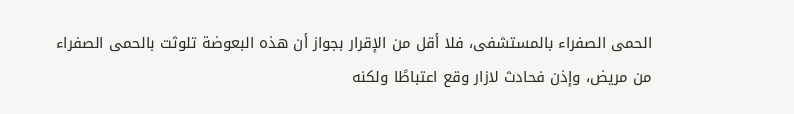الحمى الصفراء بالمستشفى، فلا أقل من الإقرار بجواز أن هذه البعوضة تلوثت بالحمى الصفراء من مريض، وإذن فحادث لازار وقع اعتباطًا ولكنه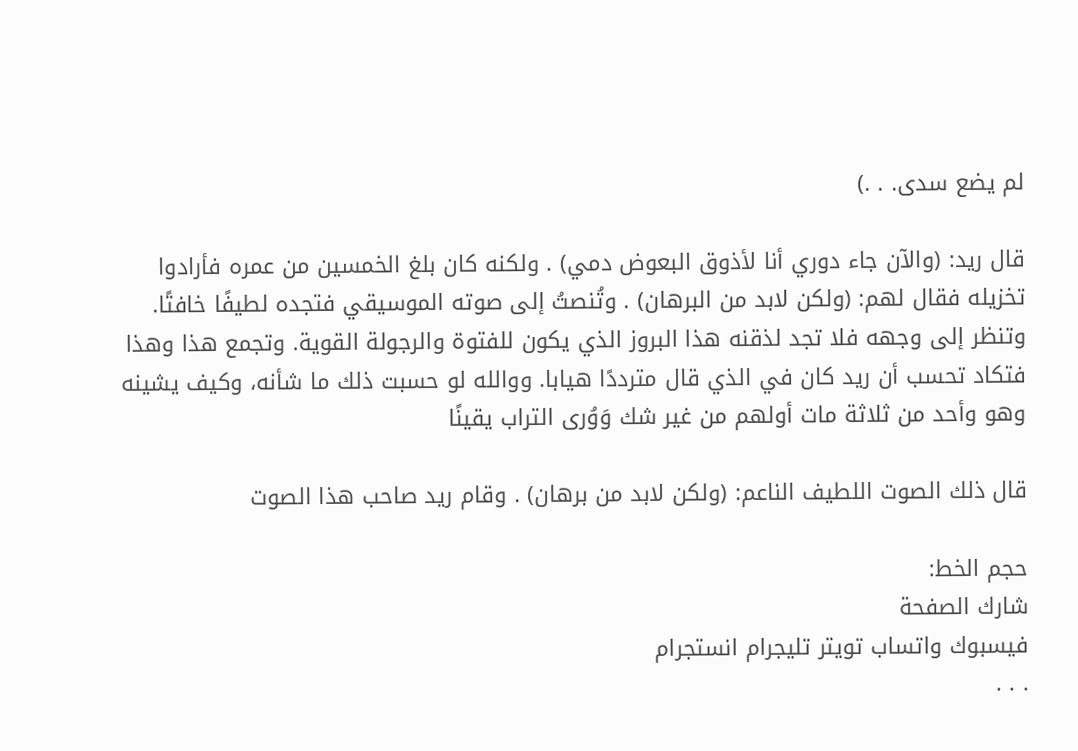لم يضع سدى. . .)

قال ريد: (والآن جاء دوري أنا لأذوق البعوض دمي) . ولكنه كان بلغ الخمسين من عمره فأرادوا تخزيله فقال لهم: (ولكن لابد من البرهان) . وتُنصتُ إلى صوته الموسيقي فتجده لطيفًا خافتًا. وتنظر إلى وجهه فلا تجد لذقنه هذا البروز الذي يكون للفتوة والرجولة القوية. وتجمع هذا وهذا فتكاد تحسب أن ريد كان في الذي قال مترددًا هيابا. ووالله لو حسبت ذلك ما شأنه، وكيف يشينه وهو وأحد من ثلاثة مات أولهم من غير شك وَوُرى التراب يقينًا

قال ذلك الصوت اللطيف الناعم: (ولكن لابد من برهان) . وقام ريد صاحب هذا الصوت

حجم الخط:
شارك الصفحة
فيسبوك واتساب تويتر تليجرام انستجرام
. . .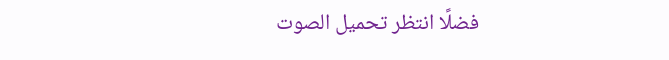فضلًا انتظر تحميل الصوت